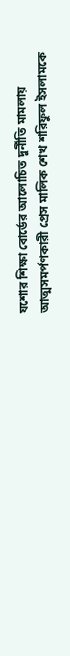যশোর শিক্ষা বোর্ডের আলোচিত দুর্নীতি মামলায় আত্মসমর্পণকারী প্রেস মালিক শেখ শরিফুল ইসলামকে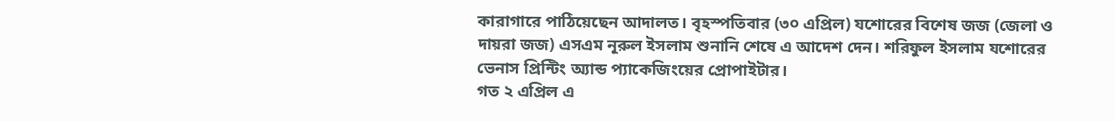কারাগারে পাঠিয়েছেন আদালত। বৃহস্পতিবার (৩০ এপ্রিল) যশোরের বিশেষ জজ (জেলা ও দায়রা জজ) এসএম নূরুল ইসলাম শুনানি শেষে এ আদেশ দেন। শরিফুল ইসলাম যশোরের ভেনাস প্রিন্টিং অ্যান্ড প্যাকেজিংয়ের প্রোপাইটার।
গত ২ এপ্রিল এ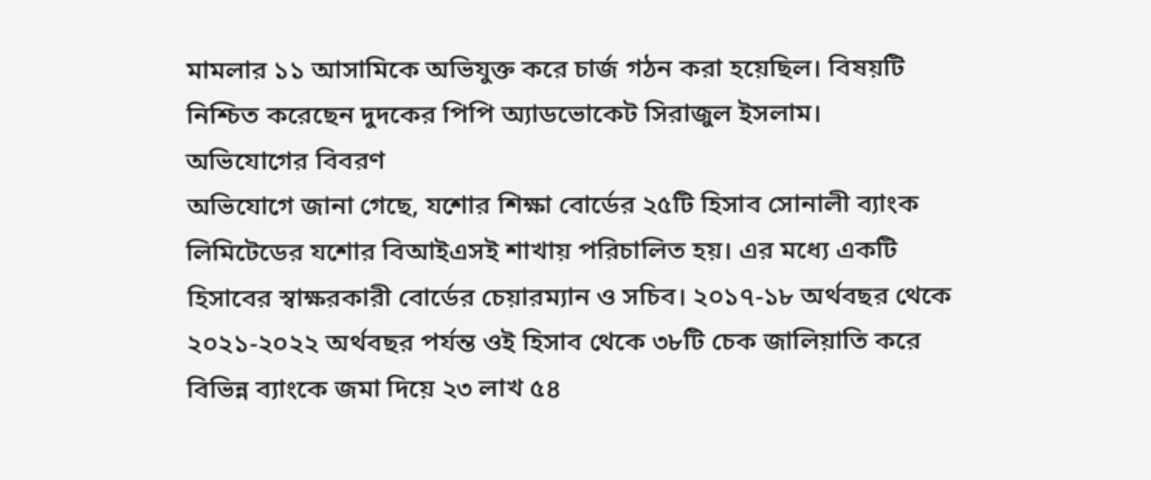মামলার ১১ আসামিকে অভিযুক্ত করে চার্জ গঠন করা হয়েছিল। বিষয়টি নিশ্চিত করেছেন দুদকের পিপি অ্যাডভোকেট সিরাজুল ইসলাম।
অভিযোগের বিবরণ
অভিযোগে জানা গেছে, যশোর শিক্ষা বোর্ডের ২৫টি হিসাব সোনালী ব্যাংক লিমিটেডের যশোর বিআইএসই শাখায় পরিচালিত হয়। এর মধ্যে একটি হিসাবের স্বাক্ষরকারী বোর্ডের চেয়ারম্যান ও সচিব। ২০১৭-১৮ অর্থবছর থেকে ২০২১-২০২২ অর্থবছর পর্যন্ত ওই হিসাব থেকে ৩৮টি চেক জালিয়াতি করে বিভিন্ন ব্যাংকে জমা দিয়ে ২৩ লাখ ৫৪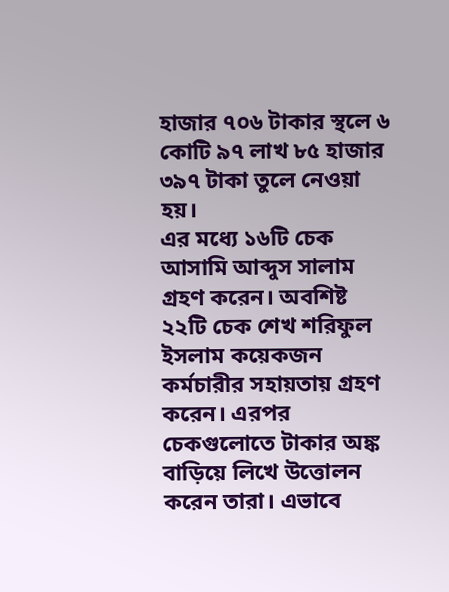হাজার ৭০৬ টাকার স্থলে ৬ কোটি ৯৭ লাখ ৮৫ হাজার ৩৯৭ টাকা তুলে নেওয়া হয়।
এর মধ্যে ১৬টি চেক আসামি আব্দুস সালাম গ্রহণ করেন। অবশিষ্ট ২২টি চেক শেখ শরিফুল ইসলাম কয়েকজন কর্মচারীর সহায়তায় গ্রহণ করেন। এরপর চেকগুলোতে টাকার অঙ্ক বাড়িয়ে লিখে উত্তোলন করেন তারা। এভাবে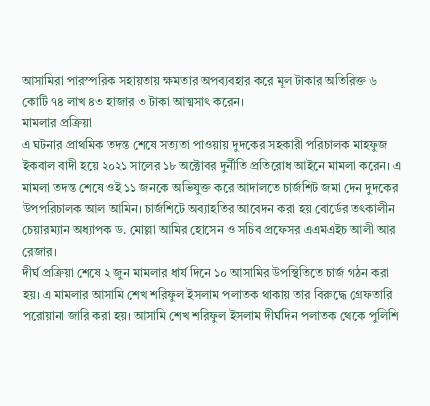আসামিরা পারস্পরিক সহায়তায় ক্ষমতার অপব্যবহার করে মূল টাকার অতিরিক্ত ৬ কোটি ৭৪ লাখ ৪৩ হাজার ৩ টাকা আত্মসাৎ করেন।
মামলার প্রক্রিয়া
এ ঘটনার প্রাথমিক তদন্ত শেষে সত্যতা পাওয়ায় দুদকের সহকারী পরিচালক মাহফুজ ইকবাল বাদী হয়ে ২০২১ সালের ১৮ অক্টোবর দুর্নীতি প্রতিরোধ আইনে মামলা করেন। এ মামলা তদন্ত শেষে ওই ১১ জনকে অভিযুক্ত করে আদালতে চার্জশিট জমা দেন দুদকের উপপরিচালক আল আমিন। চার্জশিটে অব্যাহতির আবেদন করা হয় বোর্ডের তৎকালীন চেয়ারম্যান অধ্যাপক ড. মোল্লা আমির হোসেন ও সচিব প্রফেসর এএমএইচ আলী আর রেজার।
দীর্ঘ প্রক্রিয়া শেষে ২ জুন মামলার ধার্য দিনে ১০ আসামির উপস্থিতিতে চার্জ গঠন করা হয়। এ মামলার আসামি শেখ শরিফুল ইসলাম পলাতক থাকায় তার বিরুদ্ধে গ্রেফতারি পরোয়ানা জারি করা হয়। আসামি শেখ শরিফুল ইসলাম দীর্ঘদিন পলাতক থেকে পুলিশি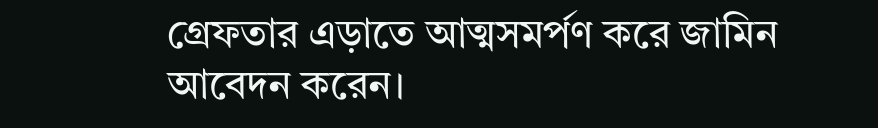গ্রেফতার এড়াতে আত্মসমর্পণ করে জামিন আবেদন করেন।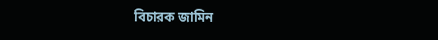বিচারক জামিন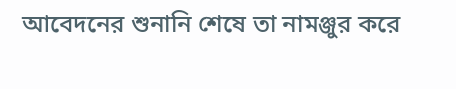আবেদনের শুনানি শেষে তা নামঞ্জুর করে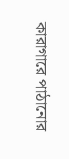কারাগারে পাঠানোর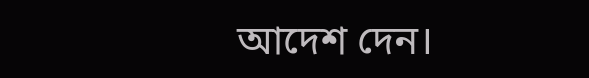আদেশ দেন।